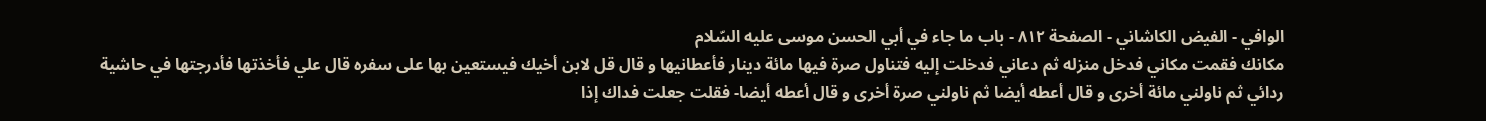الوافي - الفيض الكاشاني - الصفحة ٨١٢ - باب ما جاء في أبي الحسن موسى عليه السّلام
مكانك فقمت مكاني فدخل منزله ثم دعاني فدخلت إليه فتناول صرة فيها مائة دينار فأعطانيها و قال قل لابن أخيك فيستعين بها على سفره قال علي فأخذتها فأدرجتها في حاشية ردائي ثم ناولني مائة أخرى و قال أعطه أيضا ثم ناولني صرة أخرى و قال أعطه أيضا- فقلت جعلت فداك إذا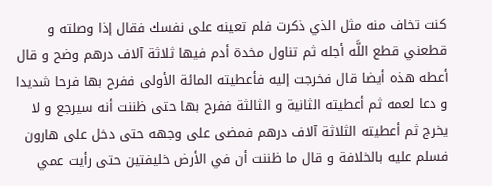كنت تخاف منه مثل الذي ذكرت فلم تعينه على نفسك فقال إذا وصلته و قطعني قطع اللَّه أجله ثم تناول مخدة أدم فيها ثلاثة آلاف درهم وضح و قال أعطه هذه أيضا قال فخرجت إليه فأعطيته المائة الأولى ففرح بها فرحا شديدا و دعا لعمه ثم أعطيته الثانية و الثالثة ففرح بها حتى ظننت أنه سيرجع و لا يخرج ثم أعطيته الثلاثة آلاف درهم فمضى على وجهه حتى دخل على هارون فسلم عليه بالخلافة و قال ما ظننت أن في الأرض خليفتين حتى رأيت عمي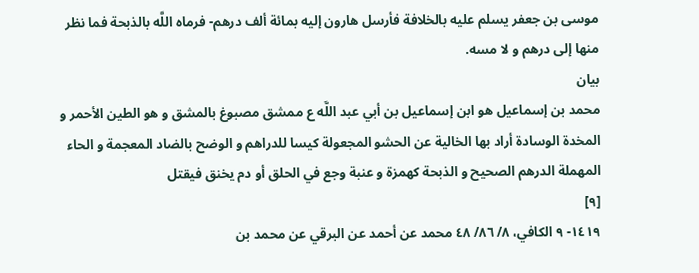موسى بن جعفر يسلم عليه بالخلافة فأرسل هارون إليه بمائة ألف درهم- فرماه اللَّه بالذبحة فما نظر منها إلى درهم و لا مسه.
بيان
محمد بن إسماعيل هو ابن إسماعيل بن أبي عبد اللَّه ع ممشق مصبوغ بالمشق و هو الطين الأحمر و المخدة الوسادة أراد بها الخالية عن الحشو المجعولة كيسا للدراهم و الوضح بالضاد المعجمة و الحاء المهملة الدرهم الصحيح و الذبحة كهمزة و عنبة وجع في الحلق أو دم يخنق فيقتل
[٩]
١٤١٩- ٩ الكافي، ٨/ ٨٦/ ٤٨ محمد عن أحمد عن البرقي عن محمد بن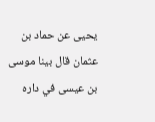يحيى عن حماد بن عثمان قال بينا موسى بن عيسى في داره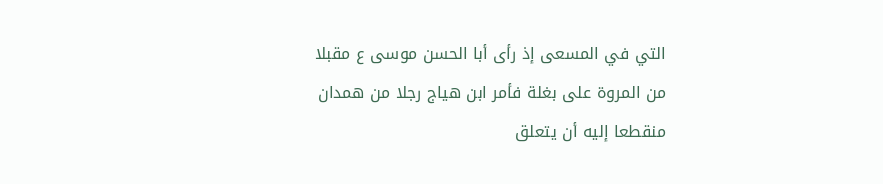التي في المسعى إذ رأى أبا الحسن موسى ع مقبلا من المروة على بغلة فأمر ابن هياج رجلا من همدان منقطعا إليه أن يتعلق